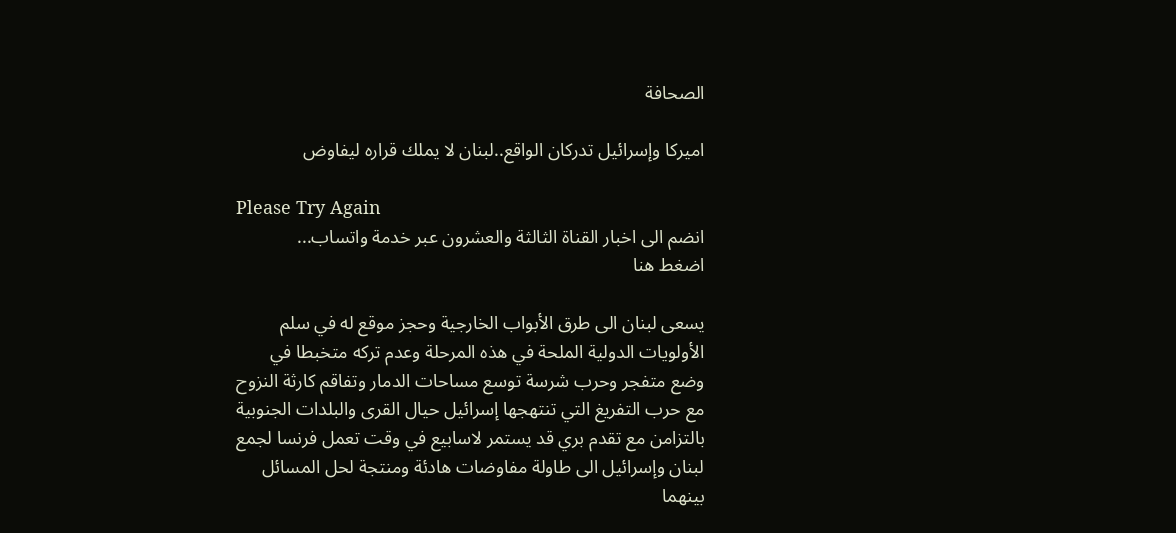الصحافة

اميركا وإسرائيل تدركان الواقع..لبنان لا يملك قراره ليفاوض

Please Try Again
انضم الى اخبار القناة الثالثة والعشرون عبر خدمة واتساب...
اضغط هنا

يسعى لبنان الى طرق الأبواب الخارجية وحجز موقع له في سلم الأولويات الدولية الملحة في هذه المرحلة وعدم تركه متخبطا في وضع متفجر وحرب شرسة توسع مساحات الدمار وتفاقم كارثة النزوح مع حرب التفريغ التي تنتهجها إسرائيل حيال القرى والبلدات الجنوبية بالتزامن مع تقدم بري قد يستمر لاسابيع في وقت تعمل فرنسا لجمع لبنان وإسرائيل الى طاولة مفاوضات هادئة ومنتجة لحل المسائل بينهما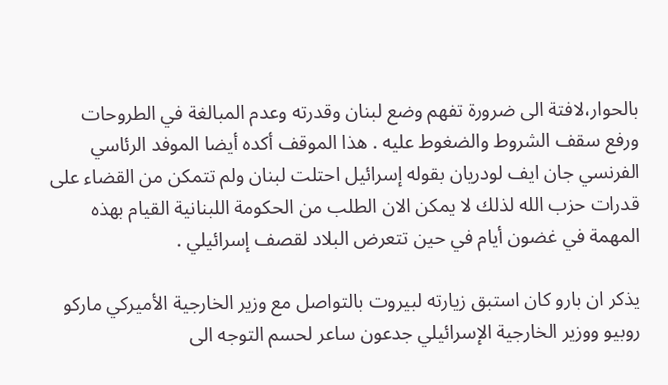بالحوار،لافتة الى ضرورة تفهم وضع لبنان وقدرته وعدم المبالغة في الطروحات ورفع سقف الشروط والضغوط عليه . هذا الموقف أكده أيضا الموفد الرئاسي الفرنسي جان ايف لودريان بقوله إسرائيل احتلت لبنان ولم تتمكن من القضاء على قدرات حزب الله لذلك لا يمكن الان الطلب من الحكومة اللبنانية القيام بهذه المهمة في غضون أيام في حين تتعرض البلاد لقصف إسرائيلي .

يذكر ان بارو كان استبق زيارته لبيروت بالتواصل مع وزير الخارجية الأميركي ماركو روبيو ووزير الخارجية الإسرائيلي جدعون ساعر لحسم التوجه الى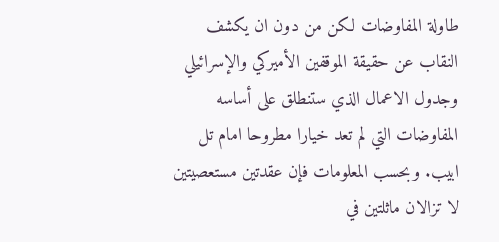طاولة المفاوضات لكن من دون ان يكشف النقاب عن حقيقة الموقفين الأميركي والإسرائيلي وجدول الاعمال الذي ستنطلق على أساسه المفاوضات التي لم تعد خيارا مطروحا امام تل ابيب. وبحسب المعلومات فإن عقدتين مستعصيتين لا تزالان ماثلتين في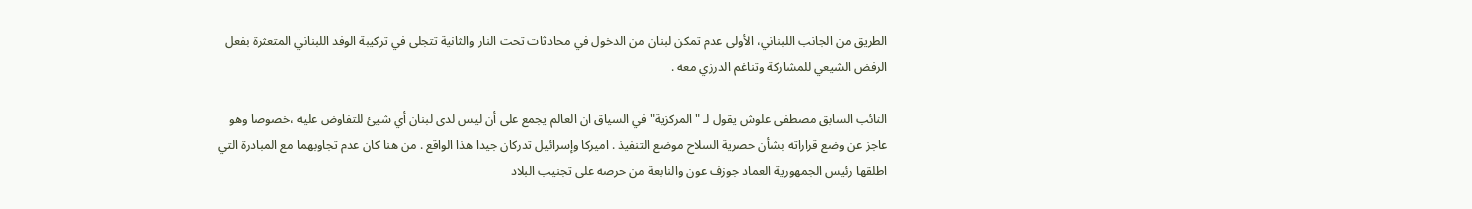الطريق من الجانب اللبناني، الأولى عدم تمكن لبنان من الدخول في محادثات تحت النار والثانية تتجلى في تركيبة الوفد اللبناني المتعثرة بفعل الرفض الشيعي للمشاركة وتناغم الدرزي معه .

النائب السابق مصطفى علوش يقول لـ "المركزية" في السياق ان العالم يجمع على أن ليس لدى لبنان أي شيئ للتفاوض عليه ،خصوصا وهو عاجز عن وضع قراراته بشأن حصرية السلاح موضع التنفيذ . اميركا وإسرائيل تدركان جيدا هذا الواقع . من هنا كان عدم تجاوبهما مع المبادرة التي اطلقها رئيس الجمهورية العماد جوزف عون والنابعة من حرصه على تجنيب البلاد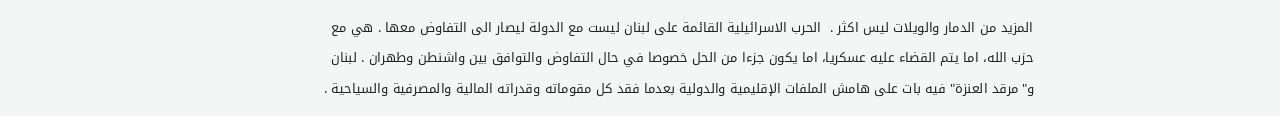المزيد من الدمار والويلات ليس اكثر .  الحرب الاسرائيلية القائمة على لبنان ليست مع الدولة ليصار الى التفاوض معها . هي مع حزب الله، اما يتم القضاء عليه عسكريا، اما يكون جزءا من الحل خصوصا في حال التفاوض والتوافق بين واشنطن وطهران . لبنان و"مرقد العنزة" فيه بات على هامش الملفات الإقليمية والدولية بعدما فقد كل مقوماته وقدراته المالية والمصرفية والسياحية .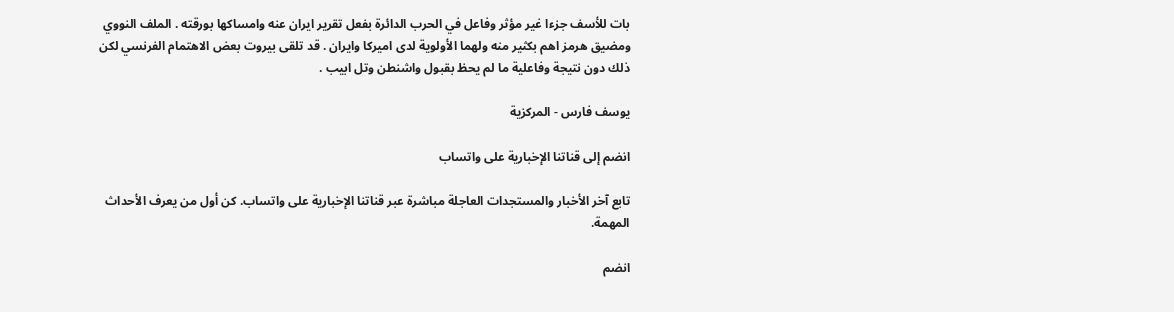بات للأسف جزءا غير مؤثر وفاعل في الحرب الدائرة بفعل تقرير ايران عنه وامساكها بورقته . الملف النووي ومضيق هرمز اهم بكثير منه ولهما الأولوية لدى اميركا وايران . قد تلقى بيروت بعض الاهتمام الفرنسي لكن ذلك دون نتيجة وفاعلية ما لم يحظ بقبول واشنطن وتل ابيب .

يوسف فارس - المركزية

انضم إلى قناتنا الإخبارية على واتساب

تابع آخر الأخبار والمستجدات العاجلة مباشرة عبر قناتنا الإخبارية على واتساب. كن أول من يعرف الأحداث المهمة.

انضم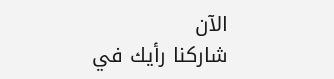الآن
شاركنا رأيك في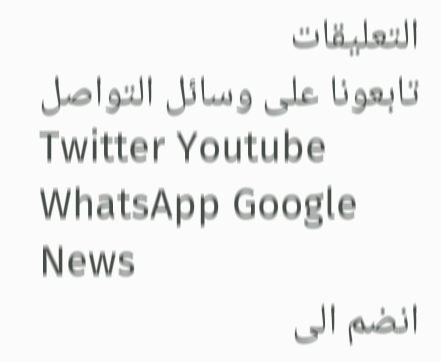التعليقات
تابعونا على وسائل التواصل
Twitter Youtube WhatsApp Google News
انضم الى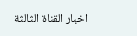اخبار القناة الثالثة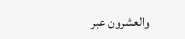والعشرون عبر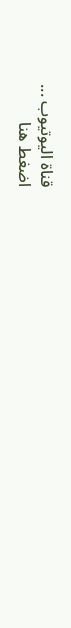قناة اليوتيوب ...
اضغط هنا